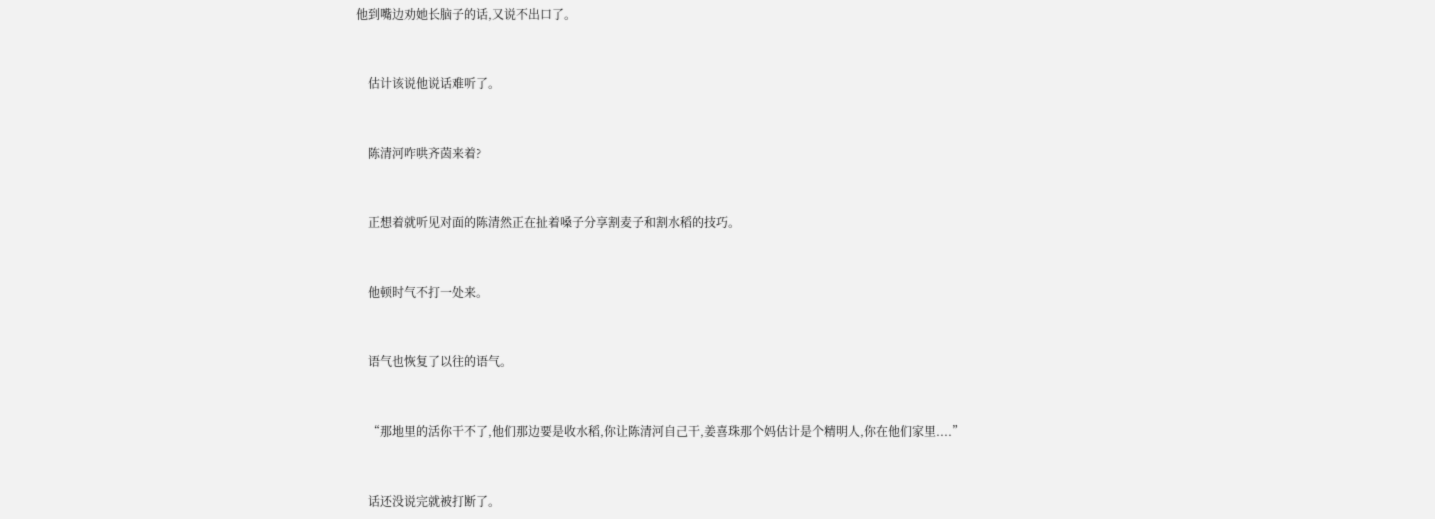他到嘴边劝她长脑子的话,又说不出口了。


    估计该说他说话难听了。


    陈清河咋哄齐茵来着?


    正想着就听见对面的陈清然正在扯着嗓子分享割麦子和割水稻的技巧。


    他顿时气不打一处来。


    语气也恢复了以往的语气。


    “那地里的活你干不了,他们那边要是收水稻,你让陈清河自己干,姜喜珠那个妈估计是个精明人,你在他们家里....”


    话还没说完就被打断了。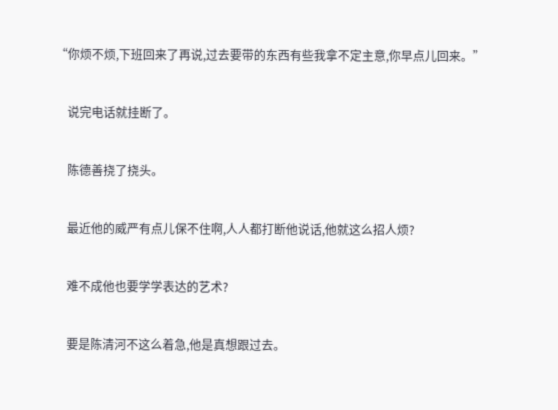“你烦不烦,下班回来了再说,过去要带的东西有些我拿不定主意,你早点儿回来。”


    说完电话就挂断了。


    陈德善挠了挠头。


    最近他的威严有点儿保不住啊,人人都打断他说话,他就这么招人烦?


    难不成他也要学学表达的艺术?


    要是陈清河不这么着急,他是真想跟过去。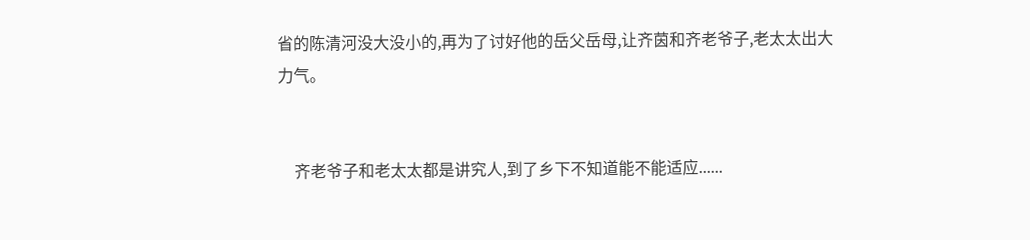省的陈清河没大没小的,再为了讨好他的岳父岳母,让齐茵和齐老爷子,老太太出大力气。


    齐老爷子和老太太都是讲究人,到了乡下不知道能不能适应......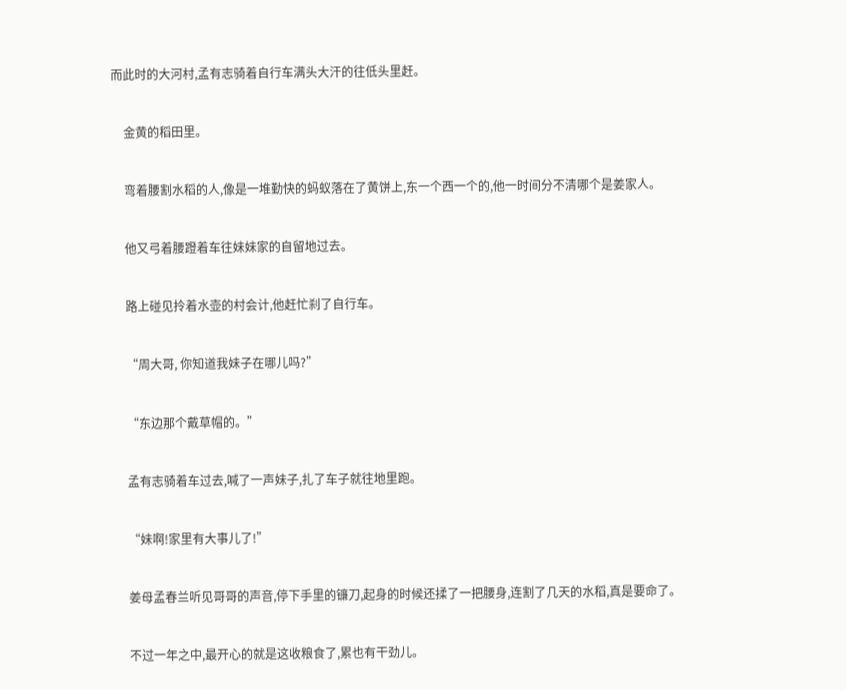而此时的大河村,孟有志骑着自行车满头大汗的往低头里赶。


    金黄的稻田里。


    弯着腰割水稻的人,像是一堆勤快的蚂蚁落在了黄饼上,东一个西一个的,他一时间分不清哪个是姜家人。


    他又弓着腰蹬着车往妹妹家的自留地过去。


    路上碰见拎着水壶的村会计,他赶忙刹了自行车。


    “周大哥, 你知道我妹子在哪儿吗?”


    “东边那个戴草帽的。”


    孟有志骑着车过去,喊了一声妹子,扎了车子就往地里跑。


    “妹啊!家里有大事儿了!”


    姜母孟春兰听见哥哥的声音,停下手里的镰刀,起身的时候还揉了一把腰身,连割了几天的水稻,真是要命了。


    不过一年之中,最开心的就是这收粮食了,累也有干劲儿。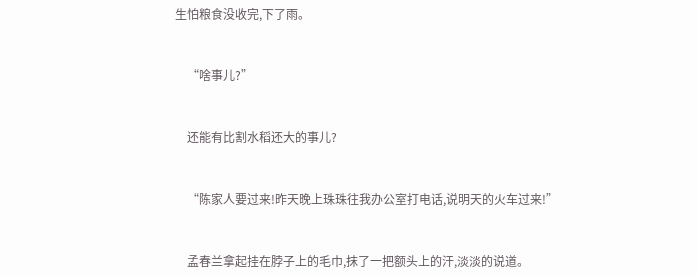生怕粮食没收完,下了雨。


    “啥事儿?”


    还能有比割水稻还大的事儿?


    “陈家人要过来!昨天晚上珠珠往我办公室打电话,说明天的火车过来!”


    孟春兰拿起挂在脖子上的毛巾,抹了一把额头上的汗,淡淡的说道。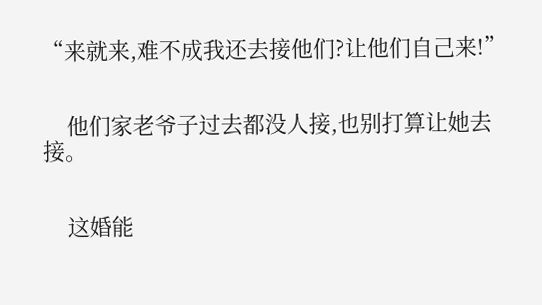“来就来,难不成我还去接他们?让他们自己来!”


    他们家老爷子过去都没人接,也别打算让她去接。


    这婚能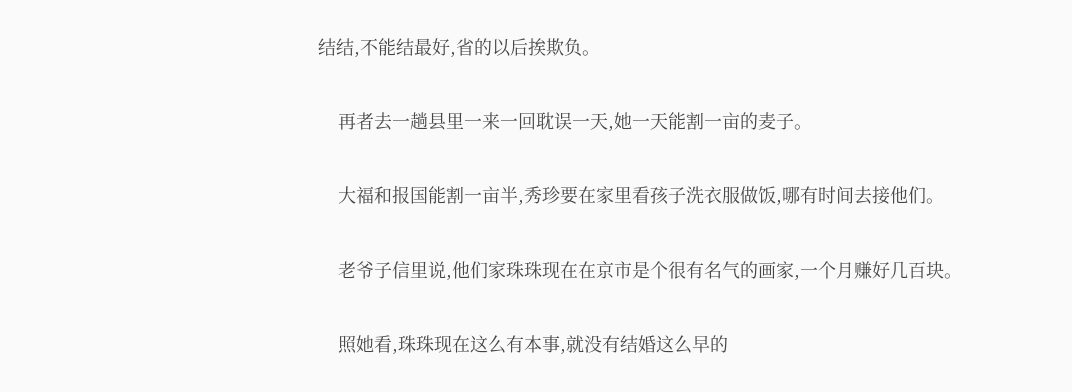结结,不能结最好,省的以后挨欺负。


    再者去一趟县里一来一回耽误一天,她一天能割一亩的麦子。


    大福和报国能割一亩半,秀珍要在家里看孩子洗衣服做饭,哪有时间去接他们。


    老爷子信里说,他们家珠珠现在在京市是个很有名气的画家,一个月赚好几百块。


    照她看,珠珠现在这么有本事,就没有结婚这么早的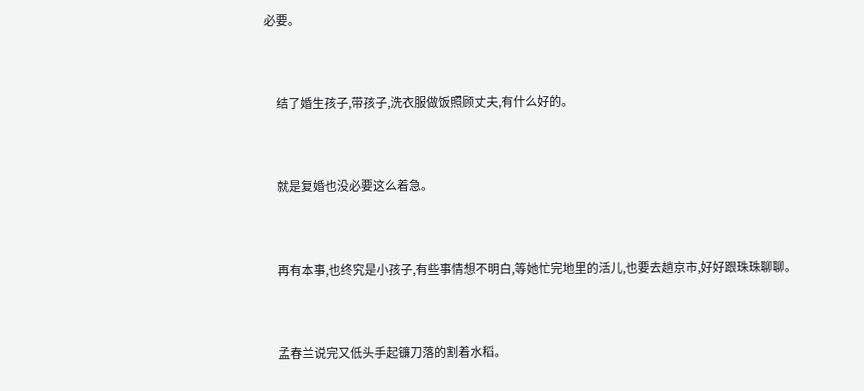必要。


    结了婚生孩子,带孩子,洗衣服做饭照顾丈夫,有什么好的。


    就是复婚也没必要这么着急。


    再有本事,也终究是小孩子,有些事情想不明白,等她忙完地里的活儿,也要去趟京市,好好跟珠珠聊聊。


    孟春兰说完又低头手起镰刀落的割着水稻。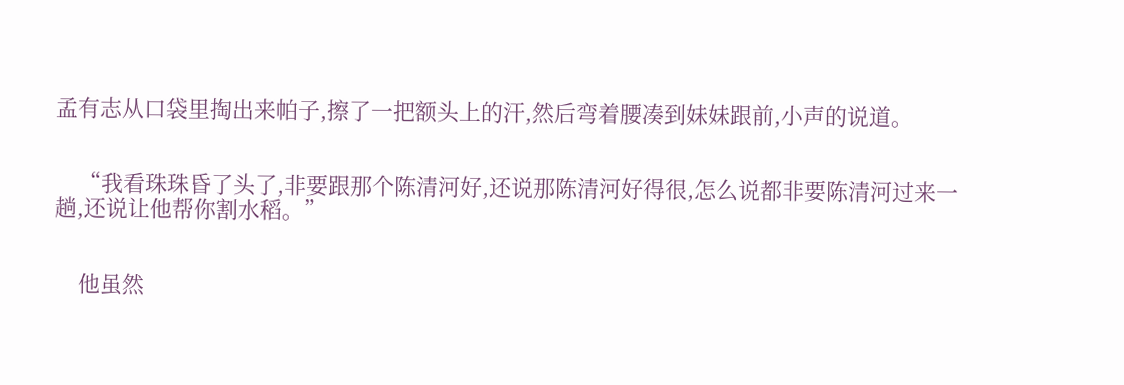孟有志从口袋里掏出来帕子,擦了一把额头上的汗,然后弯着腰凑到妹妹跟前,小声的说道。


    “我看珠珠昏了头了,非要跟那个陈清河好,还说那陈清河好得很,怎么说都非要陈清河过来一趟,还说让他帮你割水稻。”


    他虽然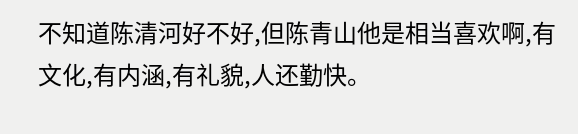不知道陈清河好不好,但陈青山他是相当喜欢啊,有文化,有内涵,有礼貌,人还勤快。